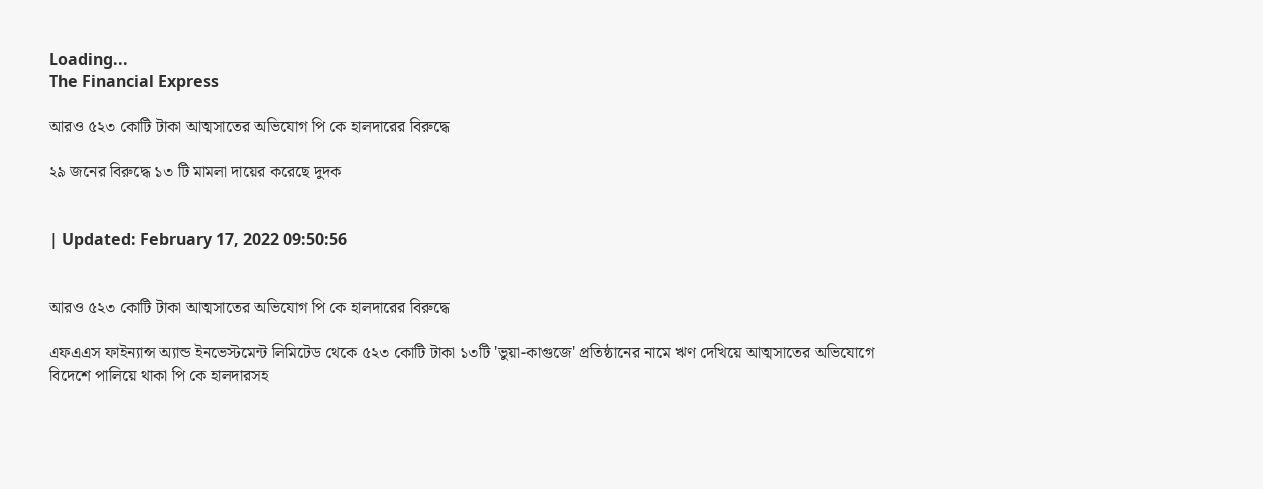Loading...
The Financial Express

আরও ৫২৩ কোটি টাকা আত্মসাতের অভিযোগ পি কে হালদারের বিরুদ্ধে

২৯ জনের বিরুদ্ধে ১৩ টি মামলা দায়ের করেছে দুদক


| Updated: February 17, 2022 09:50:56


আরও ৫২৩ কোটি টাকা আত্মসাতের অভিযোগ পি কে হালদারের বিরুদ্ধে

এফএএস ফাইন্যান্স অ্যান্ড ইনভেস্টমেন্ট লিমিটেড থেকে ৫২৩ কোটি টাকা ১৩টি 'ভুয়া-কাগুজে' প্রতিষ্ঠানের নামে ঋণ দেখিয়ে আত্মসাতের অভিযোগে বিদেশে পালিয়ে থাকা পি কে হালদারসহ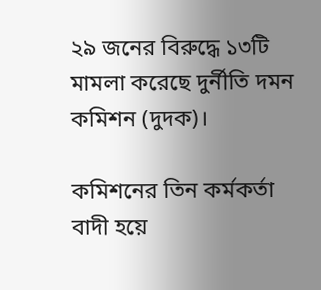২৯ জনের বিরুদ্ধে ১৩টি মামলা করেছে দুর্নীতি দমন কমিশন (দুদক)।

কমিশনের তিন কর্মকর্তা বাদী হয়ে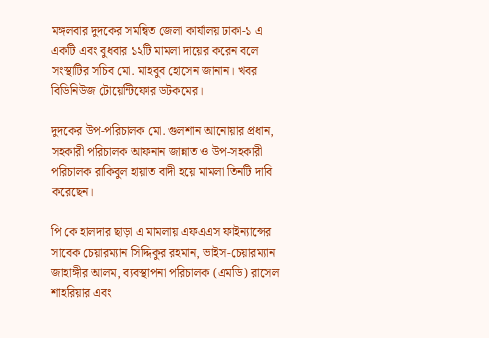মঙ্গলবার দুদকের সমন্বিত জেলা কার্যালয় ঢাকা-১ এ একটি এবং বুধবার ১২টি মামলা দায়ের করেন বলে সংস্থাটির সচিব মো. মাহবুব হোসেন জানান। খবর বিডিনিউজ টোয়েন্টিফোর ডটকমের।

দুদকের উপ-পরিচালক মো. গুলশান আনোয়ার প্রধান, সহকারী পরিচালক আফনান জান্নাত ও উপ-সহকারী পরিচালক রাকিবুল হায়াত বাদী হয়ে মামলা তিনটি দাবি করেছেন।

পি কে হালদার ছাড়া এ মামলায় এফএএস ফাইন্যান্সের সাবেক চেয়ারম্যান সিদ্দিকুর রহমান, ভাইস-চেয়ারম্যান জাহাঙ্গীর আলম, ব্যবস্থাপনা পরিচালক (এমডি) রাসেল শাহরিয়ার এবং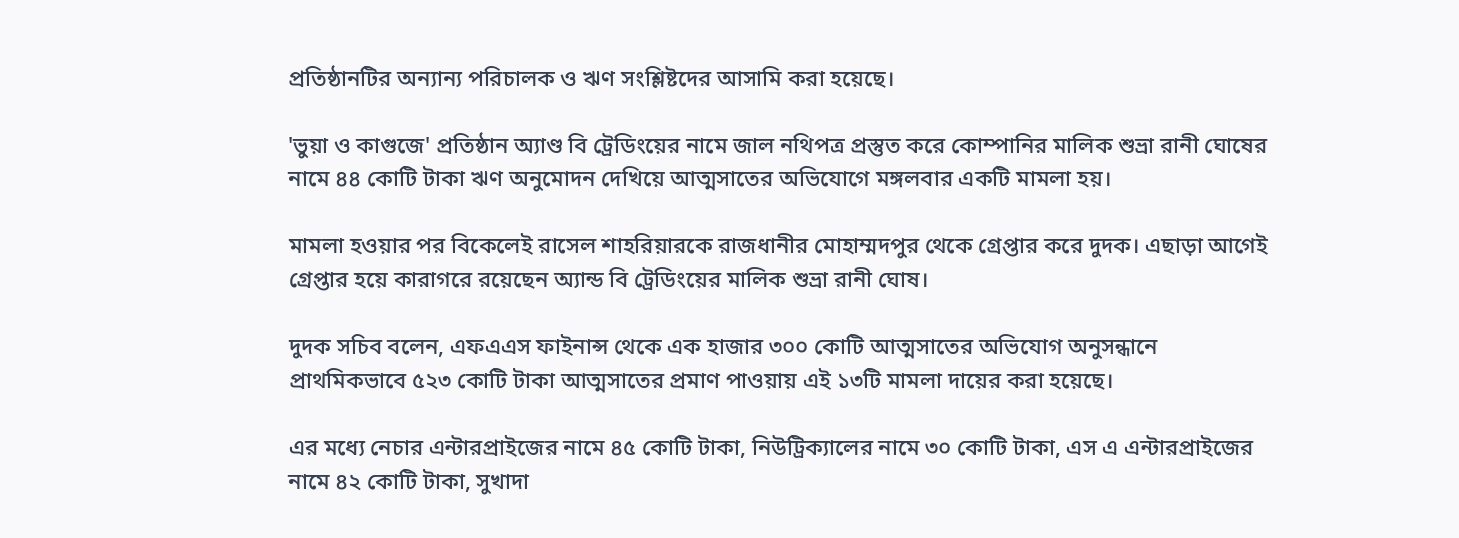প্রতিষ্ঠানটির অন্যান্য পরিচালক ও ঋণ সংশ্লিষ্টদের আসামি করা হয়েছে।

'ভুয়া ও কাগুজে' প্রতিষ্ঠান অ্যাণ্ড বি ট্রেডিংয়ের নামে জাল নথিপত্র প্রস্তুত করে কোম্পানির মালিক শুভ্রা রানী ঘোষের নামে ৪৪ কোটি টাকা ঋণ অনুমোদন দেখিয়ে আত্মসাতের অভিযোগে মঙ্গলবার একটি মামলা হয়।

মামলা হওয়ার পর বিকেলেই রাসেল শাহরিয়ারকে রাজধানীর মোহাম্মদপুর থেকে গ্রেপ্তার করে দুদক। এছাড়া আগেই গ্রেপ্তার হয়ে কারাগরে রয়েছেন অ্যান্ড বি ট্রেডিংয়ের মালিক শুভ্রা রানী ঘোষ।

দুদক সচিব বলেন, এফএএস ফাইনান্স থেকে এক হাজার ৩০০ কোটি আত্মসাতের অভিযোগ অনুসন্ধানে প্রাথমিকভাবে ৫২৩ কোটি টাকা আত্মসাতের প্রমাণ পাওয়ায় এই ১৩টি মামলা দায়ের করা হয়েছে।

এর মধ্যে নেচার এন্টারপ্রাইজের নামে ৪৫ কোটি টাকা, নিউট্রিক্যালের নামে ৩০ কোটি টাকা, এস এ এন্টারপ্রাইজের নামে ৪২ কোটি টাকা, সুখাদা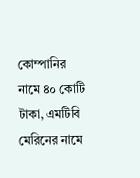কোম্পানির নামে ৪০ কোটি টাকা, এমটিবি মেরিনের নামে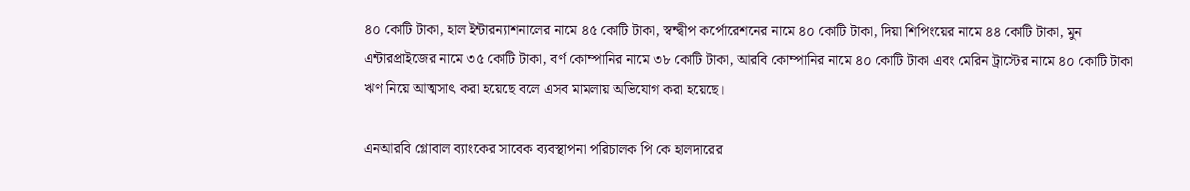৪০ কোটি টাকা, হাল ইন্টারন্যাশনালের নামে ৪৫ কোটি টাকা, স্বন্দ্বীপ কর্পোরেশনের নামে ৪০ কোটি টাকা, দিয়া শিপিংয়ের নামে ৪৪ কোটি টাকা, মুন এন্টারপ্রাইজের নামে ৩৫ কোটি টাকা, বর্ণ কোম্পানির নামে ৩৮ কোটি টাকা, আরবি কোম্পানির নামে ৪০ কোটি টাকা এবং মেরিন ট্রাস্টের নামে ৪০ কোটি টাকা ঋণ নিয়ে আত্মসাৎ করা হয়েছে বলে এসব মামলায় অভিযোগ করা হয়েছে।

এনআরবি গ্লোবাল ব্যাংকের সাবেক ব্যবস্থাপনা পরিচালক পি কে হালদারের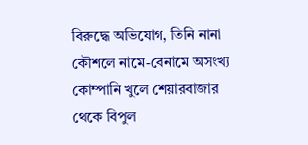বিরুদ্ধে অভিযোগ, তিনি নানা কৌশলে নামে-বেনামে অসংখ্য কোম্পানি খুলে শেয়ারবাজার থেকে বিপুল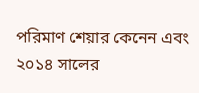পরিমাণ শেয়ার কেনেন এবং ২০১৪ সালের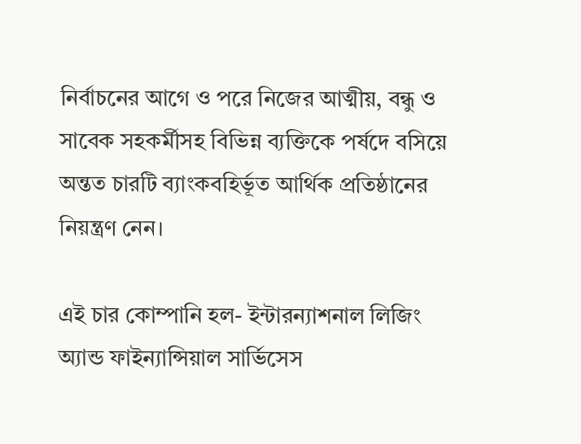নির্বাচনের আগে ও পরে নিজের আত্মীয়, বন্ধু ও সাবেক সহকর্মীসহ বিভিন্ন ব্যক্তিকে পর্ষদে বসিয়ে অন্তত চারটি ব্যাংকবহির্ভূত আর্থিক প্রতিষ্ঠানের নিয়ন্ত্রণ নেন।

এই চার কোম্পানি হল- ইন্টারন্যাশনাল লিজিং অ্যান্ড ফাইন্যান্সিয়াল সার্ভিসেস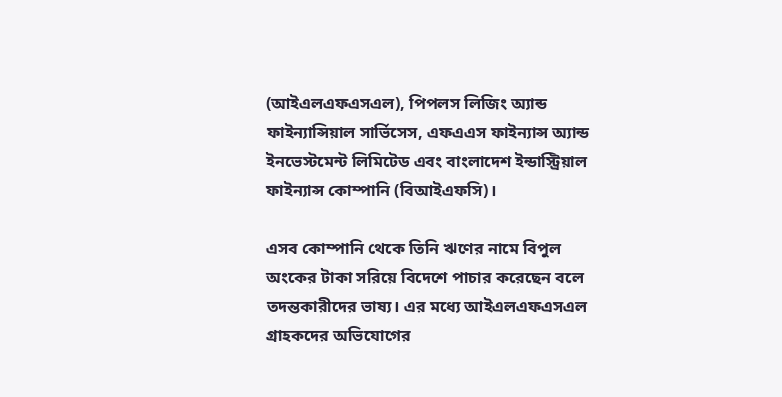(আইএলএফএসএল), পিপলস লিজিং অ্যান্ড ফাইন্যান্সিয়াল সার্ভিসেস, এফএএস ফাইন্যান্স অ্যান্ড ইনভেস্টমেন্ট লিমিটেড এবং বাংলাদেশ ইন্ডাস্ট্রিয়াল ফাইন্যান্স কোম্পানি (বিআইএফসি)।

এসব কোম্পানি থেকে তিনি ঋণের নামে বিপুল অংকের টাকা সরিয়ে বিদেশে পাচার করেছেন বলে তদন্তকারীদের ভাষ্য। এর মধ্যে আইএলএফএসএল গ্রাহকদের অভিযোগের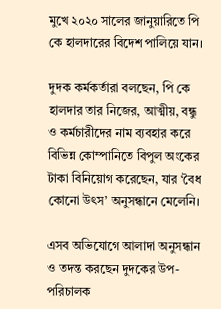মুখে ২০২০ সালের জানুয়ারিতে পি কে হালদারের বিদেশ পালিয়ে যান।

দুদক কর্মকর্তারা বলছেন, পি কে হালদার তার নিজের, আত্মীয়, বন্ধু ও কর্মচারীদের নাম ব্যবহার করে বিভিন্ন কোম্পানিতে বিপুল অংকের টাকা বিনিয়োগ করেছেন, যার ‘বৈধ কোনো উৎস’ অনুসন্ধানে মেলেনি।

এসব অভিযোগে আলাদা অনুসন্ধান ও তদন্ত করছেন দুদকের উপ-পরিচালক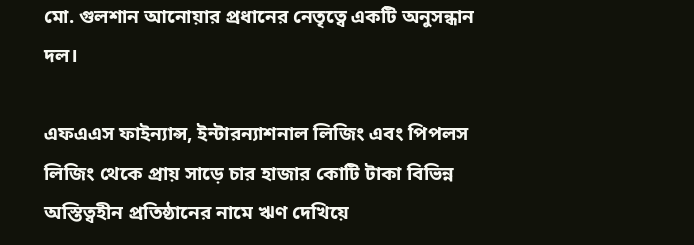মো. গুলশান আনোয়ার প্রধানের নেতৃত্বে একটি অনুসন্ধান দল।

এফএএস ফাইন্যান্স, ইন্টারন্যাশনাল লিজিং এবং পিপলস লিজিং থেকে প্রায় সাড়ে চার হাজার কোটি টাকা বিভিন্ন অস্তিত্বহীন প্রতিষ্ঠানের নামে ঋণ দেখিয়ে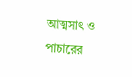আত্মসাৎ ও পাচারের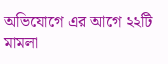অভিযোগে এর আগে ২২টি মামলা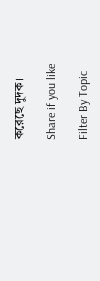করেছে দুদক।

Share if you like

Filter By Topic